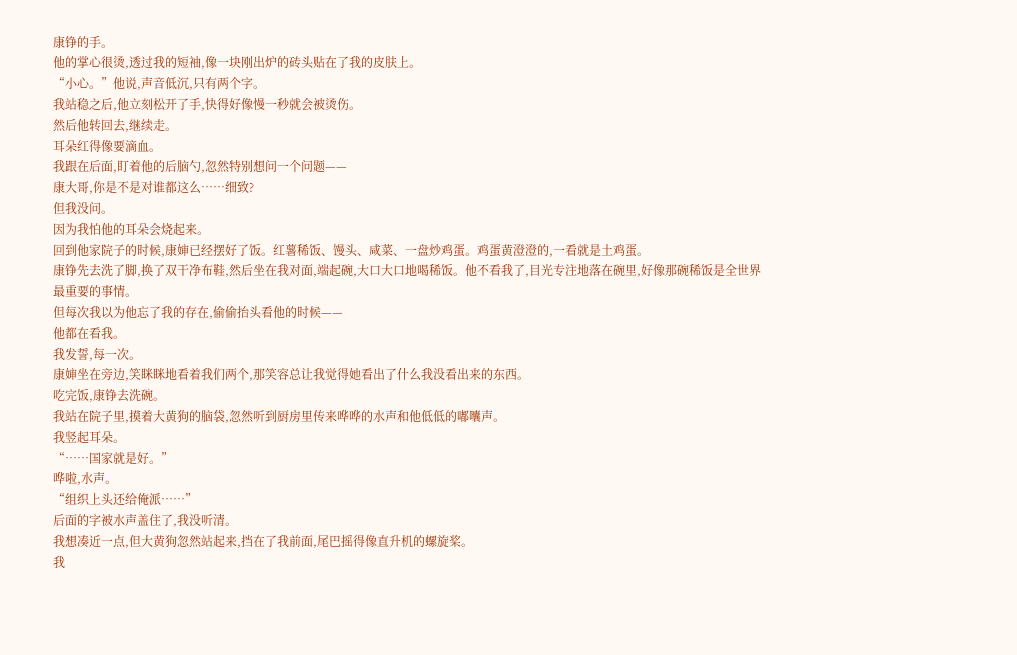康铮的手。
他的掌心很烫,透过我的短袖,像一块刚出炉的砖头贴在了我的皮肤上。
“小心。”他说,声音低沉,只有两个字。
我站稳之后,他立刻松开了手,快得好像慢一秒就会被烫伤。
然后他转回去,继续走。
耳朵红得像要滴血。
我跟在后面,盯着他的后脑勺,忽然特别想问一个问题——
康大哥,你是不是对谁都这么……细致?
但我没问。
因为我怕他的耳朵会烧起来。
回到他家院子的时候,康婶已经摆好了饭。红薯稀饭、馒头、咸菜、一盘炒鸡蛋。鸡蛋黄澄澄的,一看就是土鸡蛋。
康铮先去洗了脚,换了双干净布鞋,然后坐在我对面,端起碗,大口大口地喝稀饭。他不看我了,目光专注地落在碗里,好像那碗稀饭是全世界最重要的事情。
但每次我以为他忘了我的存在,偷偷抬头看他的时候——
他都在看我。
我发誓,每一次。
康婶坐在旁边,笑眯眯地看着我们两个,那笑容总让我觉得她看出了什么我没看出来的东西。
吃完饭,康铮去洗碗。
我站在院子里,摸着大黄狗的脑袋,忽然听到厨房里传来哗哗的水声和他低低的嘟囔声。
我竖起耳朵。
“……国家就是好。”
哗啦,水声。
“组织上头还给俺派……”
后面的字被水声盖住了,我没听清。
我想凑近一点,但大黄狗忽然站起来,挡在了我前面,尾巴摇得像直升机的螺旋桨。
我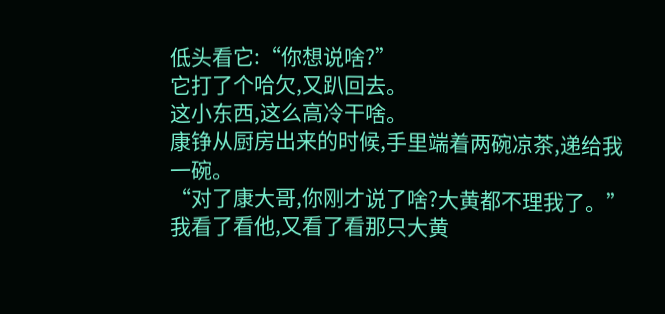低头看它:“你想说啥?”
它打了个哈欠,又趴回去。
这小东西,这么高冷干啥。
康铮从厨房出来的时候,手里端着两碗凉茶,递给我一碗。
“对了康大哥,你刚才说了啥?大黄都不理我了。”我看了看他,又看了看那只大黄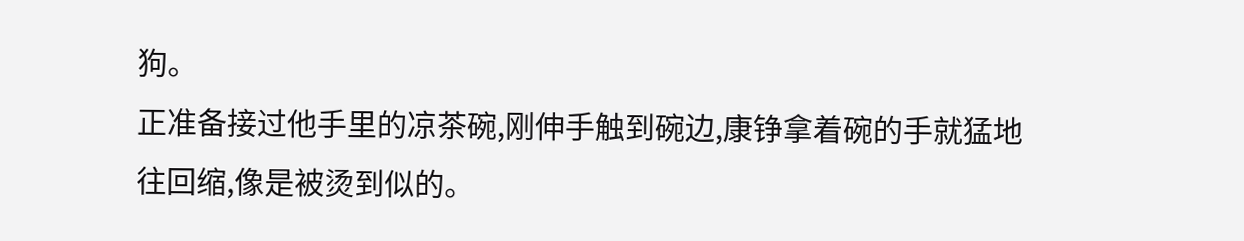狗。
正准备接过他手里的凉茶碗,刚伸手触到碗边,康铮拿着碗的手就猛地往回缩,像是被烫到似的。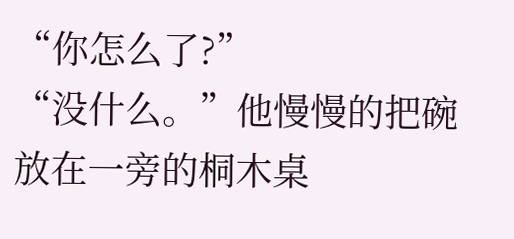“你怎么了?”
“没什么。”他慢慢的把碗放在一旁的桐木桌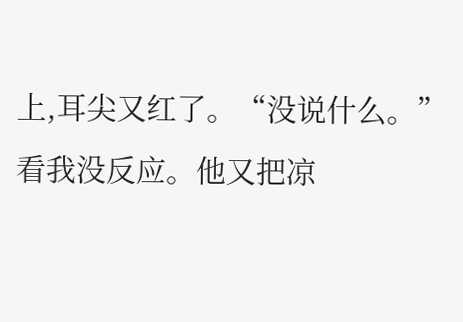上,耳尖又红了。“没说什么。”
看我没反应。他又把凉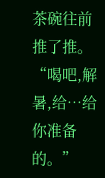茶碗往前推了推。
“喝吧,解暑,给…给你准备的。”